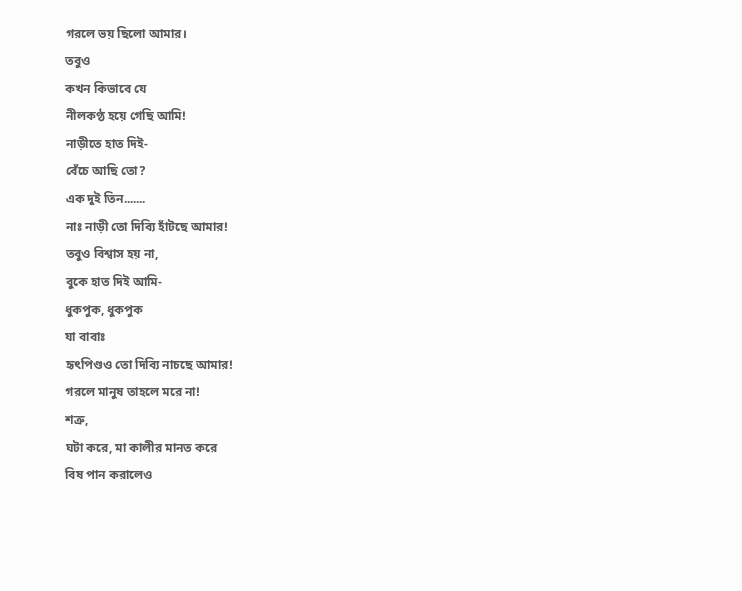গরলে ভয় ছিলো আমার।
তবুও
কখন কিভাবে যে
নীলকণ্ঠ হয়ে গেছি আমি!
নাড়ীতে হাত দিই-
বেঁচে আছি তো?
এক দুই তিন.......
নাঃ নাড়ী তো দিব্যি হাঁটছে আমার!
তবুও বিশ্বাস হয় না,
বুকে হাত দিই আমি-
ধুকপুক, ধুকপুক
যা বাবাঃ
হৃৎপিণ্ডও তো দিব্যি নাচছে আমার!
গরলে মানুষ তাহলে মরে না!
শত্রু,
ঘটা করে, মা কালীর মানত করে
বিষ পান করালেও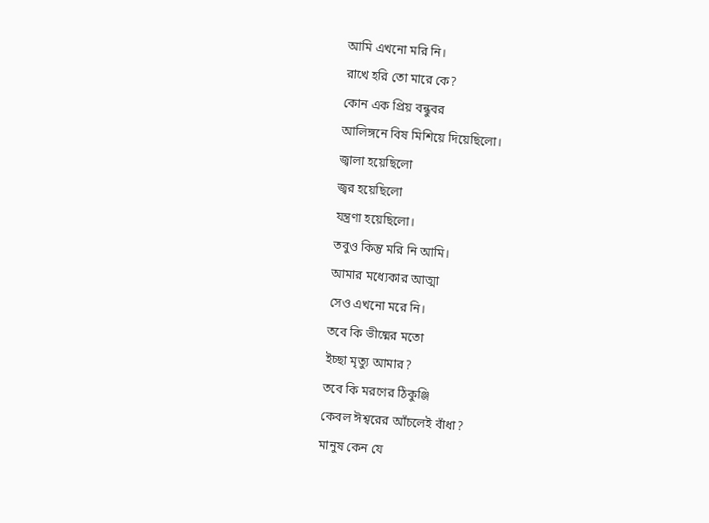আমি এখনো মরি নি।
রাখে হরি তো মারে কে?
কোন এক প্রিয় বন্ধুবর
আলিঙ্গনে বিষ মিশিয়ে দিয়েছিলো।
জ্বালা হয়েছিলো
জ্বর হয়েছিলো
যন্ত্রণা হয়েছিলো।
তবুও কিন্তু মরি নি আমি।
আমার মধ্যেকার আত্মা
সেও এখনো মরে নি।
তবে কি ভীষ্মের মতো
ইচ্ছা মৃত্যু আমার?
তবে কি মরণের ঠিকুঞ্জি
কেবল ঈশ্বরের আঁচলেই বাঁধা?
মানুষ কেন যে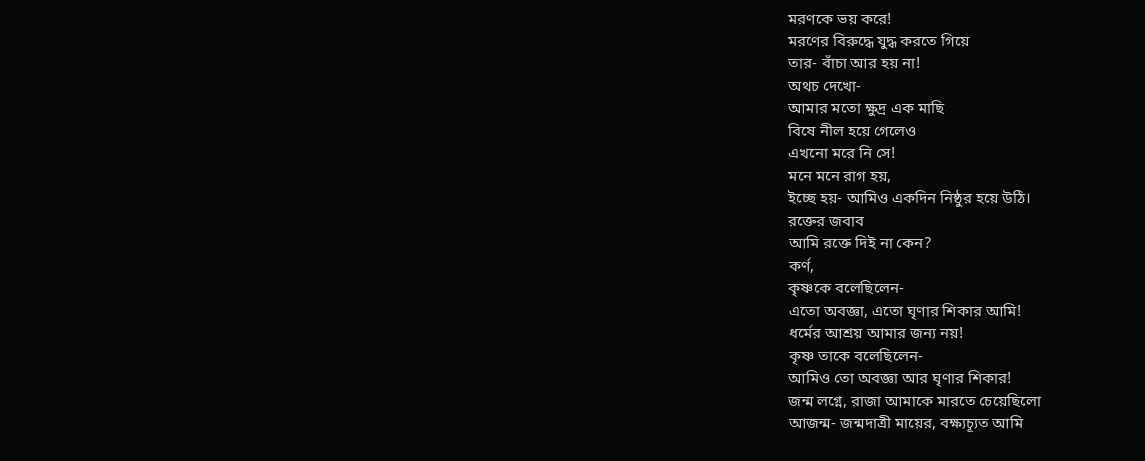মরণকে ভয় করে!
মরণের বিরুদ্ধে যুদ্ধ করতে গিয়ে
তার- বাঁচা আর হয় না!
অথচ দেখো-
আমার মতো ক্ষুদ্র এক মাছি
বিষে নীল হয়ে গেলেও
এখনো মরে নি সে!
মনে মনে রাগ হয়,
ইচ্ছে হয়- আমিও একদিন নিষ্ঠুর হয়ে উঠি।
রক্তের জবাব
আমি রক্তে দিই না কেন?
কর্ণ,
কৃষ্ণকে বলেছিলেন-
এতো অবজ্ঞা, এতো ঘৃণার শিকার আমি!
ধর্মের আশ্রয় আমার জন্য নয়!
কৃষ্ণ তাকে বলেছিলেন-
আমিও তো অবজ্ঞা আর ঘৃণার শিকার!
জন্ম লগ্নে, রাজা আমাকে মারতে চেয়েছিলো
আজন্ম- জন্মদাত্রী মায়ের, বক্ষ্যচ্যূত আমি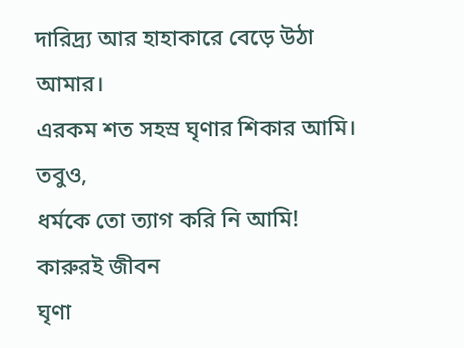দারিদ্র্য আর হাহাকারে বেড়ে উঠা আমার।
এরকম শত সহস্র ঘৃণার শিকার আমি।
তবুও,
ধর্মকে তো ত্যাগ করি নি আমি!
কারুরই জীবন
ঘৃণা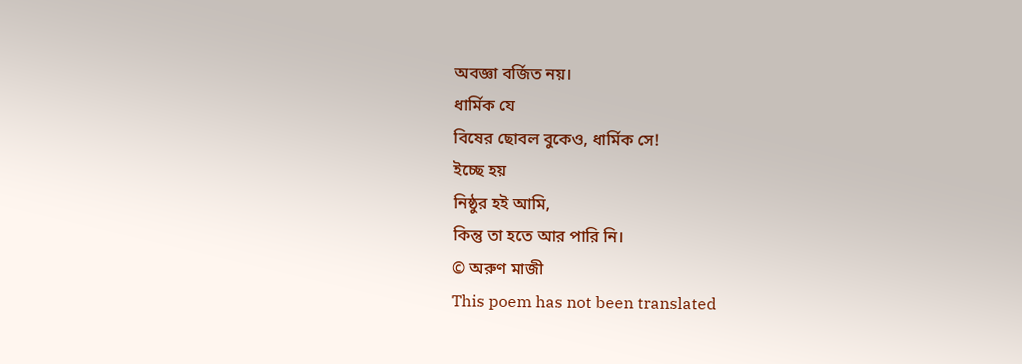অবজ্ঞা বর্জিত নয়।
ধার্মিক যে
বিষের ছোবল বুকেও, ধার্মিক সে!
ইচ্ছে হয়
নিষ্ঠুর হই আমি,
কিন্তু তা হতে আর পারি নি।
© অরুণ মাজী
This poem has not been translated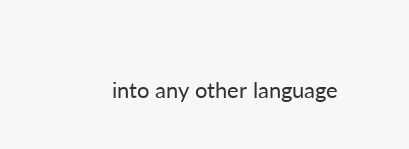into any other language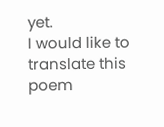yet.
I would like to translate this poem